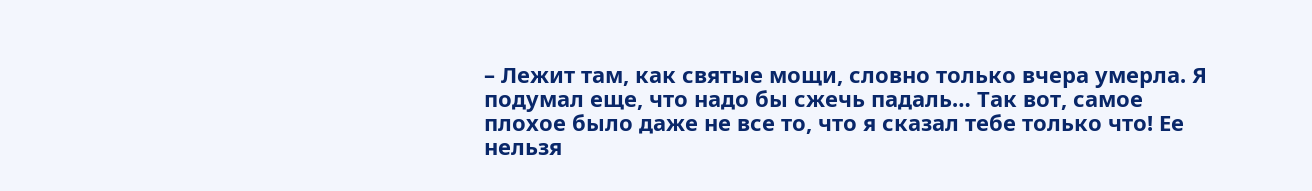– Лежит там, как святые мощи, словно только вчера умерла. Я подумал еще, что надо бы сжечь падаль… Так вот, самое плохое было даже не все то, что я сказал тебе только что! Ее нельзя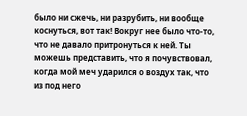было ни сжечь, ни разрубить, ни вообще коснуться, вот так! Вокруг нее было что-то, что не давало притронуться к ней. Ты можешь представить, что я почувствовал, когда мой меч ударился о воздух так, что из под него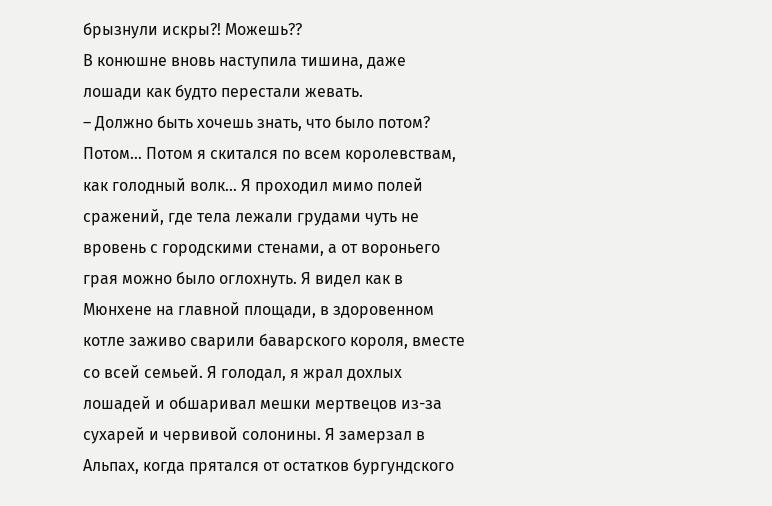брызнули искры?! Можешь??
В конюшне вновь наступила тишина, даже лошади как будто перестали жевать.
– Должно быть хочешь знать, что было потом? Потом… Потом я скитался по всем королевствам, как голодный волк… Я проходил мимо полей сражений, где тела лежали грудами чуть не вровень с городскими стенами, а от вороньего грая можно было оглохнуть. Я видел как в Мюнхене на главной площади, в здоровенном котле заживо сварили баварского короля, вместе со всей семьей. Я голодал, я жрал дохлых лошадей и обшаривал мешки мертвецов из-за сухарей и червивой солонины. Я замерзал в Альпах, когда прятался от остатков бургундского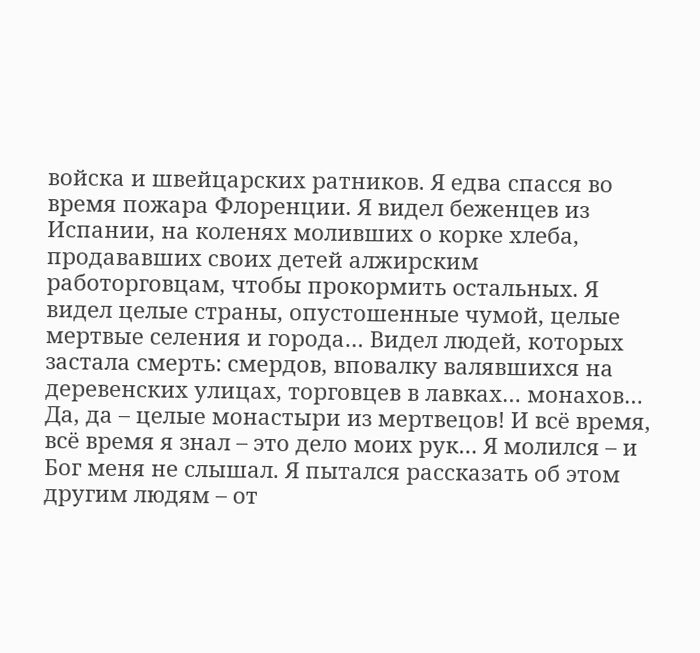войска и швейцарских ратников. Я едва спасся во время пожара Флоренции. Я видел беженцев из Испании, на коленях моливших о корке хлеба, продававших своих детей алжирским работорговцам, чтобы прокормить остальных. Я видел целые страны, опустошенные чумой, целые мертвые селения и города… Видел людей, которых застала смерть: смердов, вповалку валявшихся на деревенских улицах, торговцев в лавках… монахов… Да, да – целые монастыри из мертвецов! И всё время, всё время я знал – это дело моих рук… Я молился – и Бог меня не слышал. Я пытался рассказать об этом другим людям – от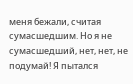меня бежали, считая сумасшедшим. Но я не сумасшедший, нет, нет, не подумай! Я пытался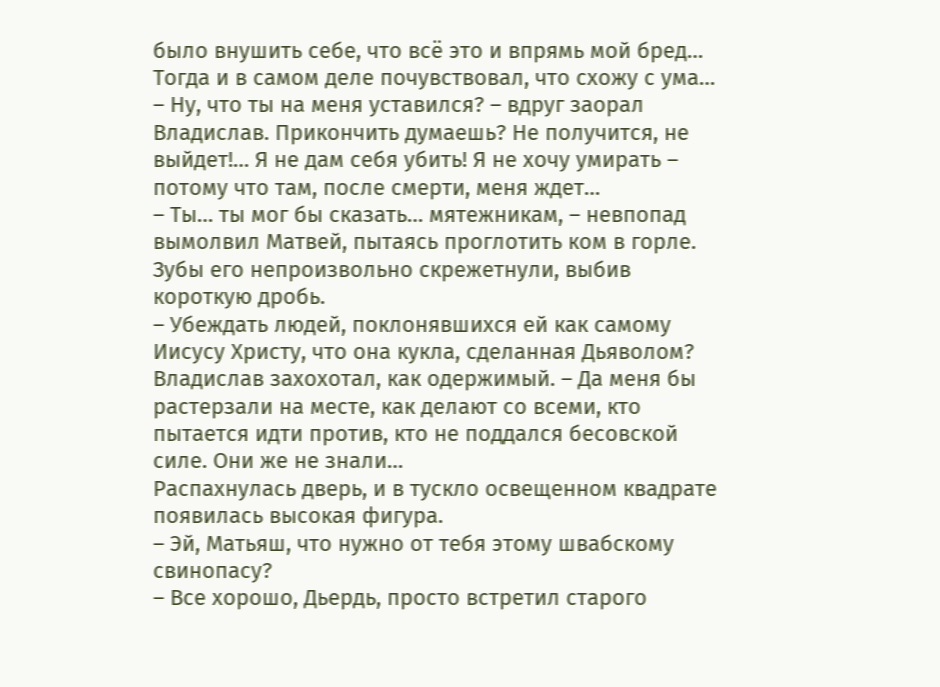было внушить себе, что всё это и впрямь мой бред… Тогда и в самом деле почувствовал, что схожу с ума…
– Ну, что ты на меня уставился? – вдруг заорал Владислав. Прикончить думаешь? Не получится, не выйдет!… Я не дам себя убить! Я не хочу умирать – потому что там, после смерти, меня ждет…
– Ты… ты мог бы сказать… мятежникам, – невпопад вымолвил Матвей, пытаясь проглотить ком в горле. Зубы его непроизвольно скрежетнули, выбив короткую дробь.
– Убеждать людей, поклонявшихся ей как самому Иисусу Христу, что она кукла, сделанная Дьяволом? Владислав захохотал, как одержимый. – Да меня бы растерзали на месте, как делают со всеми, кто пытается идти против, кто не поддался бесовской силе. Они же не знали…
Распахнулась дверь, и в тускло освещенном квадрате появилась высокая фигура.
– Эй, Матьяш, что нужно от тебя этому швабскому свинопасу?
– Все хорошо, Дьердь, просто встретил старого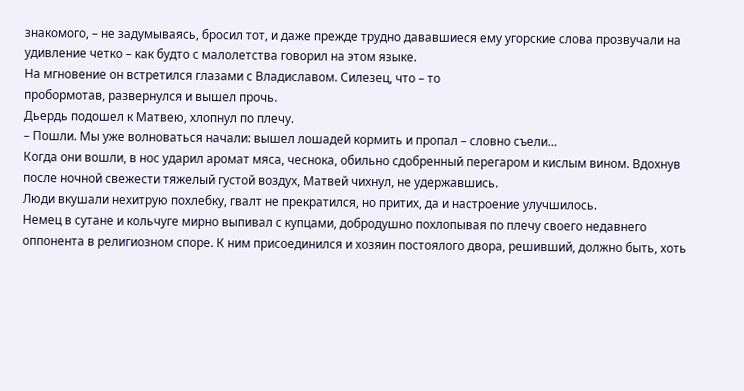знакомого, – не задумываясь, бросил тот, и даже прежде трудно дававшиеся ему угорские слова прозвучали на удивление четко – как будто с малолетства говорил на этом языке.
На мгновение он встретился глазами с Владиславом. Силезец, что – то
пробормотав, развернулся и вышел прочь.
Дьердь подошел к Матвею, хлопнул по плечу.
– Пошли. Мы уже волноваться начали: вышел лошадей кормить и пропал – словно съели…
Когда они вошли, в нос ударил аромат мяса, чеснока, обильно сдобренный перегаром и кислым вином. Вдохнув после ночной свежести тяжелый густой воздух, Матвей чихнул, не удержавшись.
Люди вкушали нехитрую похлебку, гвалт не прекратился, но притих, да и настроение улучшилось.
Немец в сутане и кольчуге мирно выпивал с купцами, добродушно похлопывая по плечу своего недавнего оппонента в религиозном споре. К ним присоединился и хозяин постоялого двора, решивший, должно быть, хоть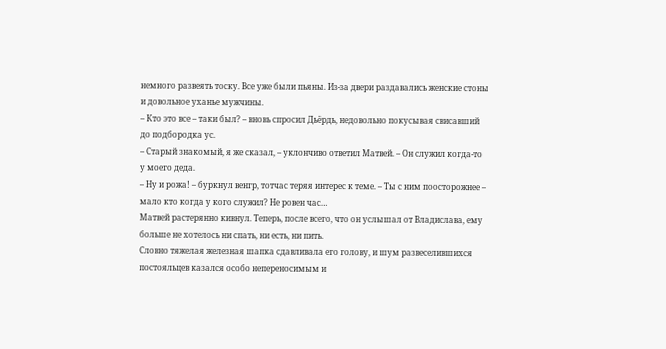немного развеять тоску. Все уже были пьяны. Из-за двери раздавались женские стоны и довольное уханье мужчины.
– Кто это все – таки был? – вновь спросил Дьёрдь, недовольно покусывая свисавший до подбородка ус.
– Старый знакомый, я же сказал, – уклончиво ответил Матвей. – Он служил когда-то у моего деда.
– Ну и рожа! – буркнул венгр, тотчас теряя интерес к теме. – Ты с ним поосторожнее – мало кто когда у кого служил? Не ровен час…
Матвей растерянно кивнул. Теперь, после всего, что он услышал от Владислава, ему больше не хотелось ни спать, ни есть, ни пить.
Словно тяжелая железная шапка сдавливала его голову, и шум развеселившихся постояльцев казался особо непереносимым и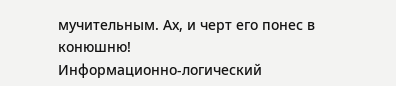мучительным. Ах, и черт его понес в конюшню!
Информационно-логический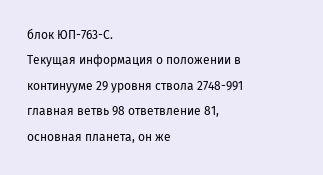блок ЮП-763-С.
Текущая информация о положении в континууме 29 уровня ствола 2748-991 главная ветвь 98 ответвление 81, основная планета, он же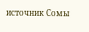источник Сомы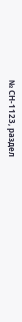№ СН-1123, раздел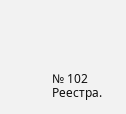№ 102 Реестра.